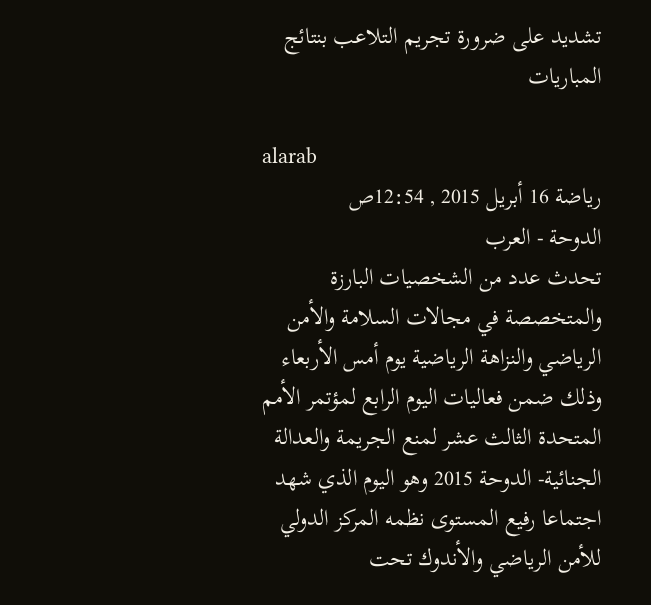تشديد على ضرورة تجريم التلاعب بنتائج المباريات

alarab
رياضة 16 أبريل 2015 , 12:54ص
الدوحة - العرب
تحدث عدد من الشخصيات البارزة والمتخصصة في مجالات السلامة والأمن الرياضي والنزاهة الرياضية يوم أمس الأربعاء وذلك ضمن فعاليات اليوم الرابع لمؤتمر الأمم المتحدة الثالث عشر لمنع الجريمة والعدالة الجنائية- الدوحة 2015 وهو اليوم الذي شهد اجتماعا رفيع المستوى نظمه المركز الدولي للأمن الرياضي والأندوك تحت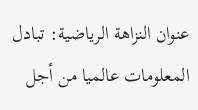عنوان النزاهة الرياضية: تبادل المعلومات عالميا من أجل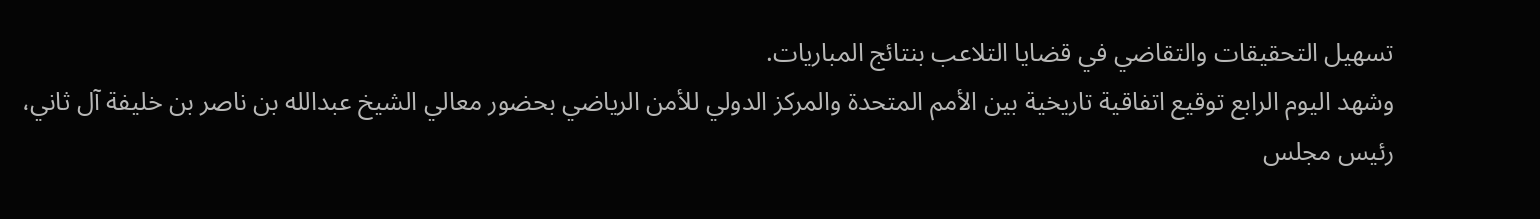تسهيل التحقيقات والتقاضي في قضايا التلاعب بنتائج المباريات.
وشهد اليوم الرابع توقيع اتفاقية تاريخية بين الأمم المتحدة والمركز الدولي للأمن الرياضي بحضور معالي الشيخ عبدالله بن ناصر بن خليفة آل ثاني، رئيس مجلس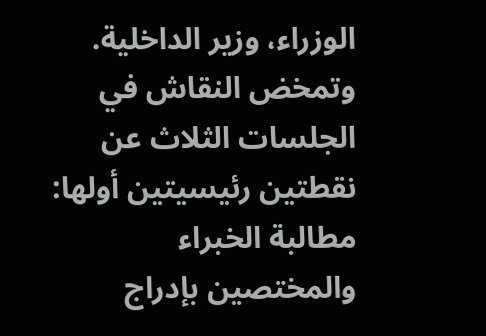الوزراء، وزير الداخلية.
وتمخض النقاش في الجلسات الثلاث عن نقطتين رئيسيتين أولها: مطالبة الخبراء والمختصين بإدراج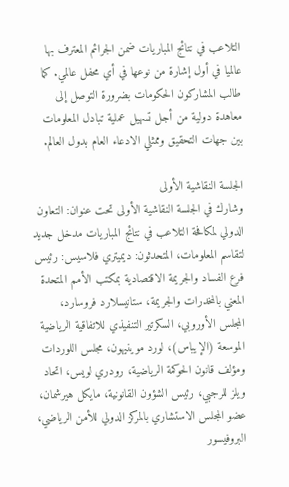التلاعب في نتائج المباريات ضمن الجرائم المعترف بها عالميا في أول إشارة من نوعها في أي محفل عالمي. كما طالب المشاركون الحكومات بضرورة التوصل إلى معاهدة دولية من أجل تسهيل عملية تبادل المعلومات بين جهات التحقيق وممثلي الادعاء العام بدول العالم.

الجلسة النقاشية الأولى
وشارك في الجلسة النقاشية الأولى تحت عنوان: التعاون الدولي لمكافحة التلاعب في نتائج المباريات مدخل جديد لتقاسم المعلومات، المتحدثون: ديميتري فلاسيس: رئيس فرع الفساد والجريمة الاقتصادية بمكتب الأمم المتحدة المعني بالمخدرات والجريمة، ستانيسلارد فروسارد، المجلس الأوروبي، السكرتير التنفيذي للاتفاقية الرياضية الموسعة (الإيباس)، لورد موينيهون، مجلس اللوردات ومؤلف قانون الحوكمة الرياضية، رودري لويس، اتحاد ويلز للرجبي، رئيس الشؤون القانونية، مايكل هيرشمان، عضو المجلس الاستشاري بالمركز الدولي للأمن الرياضي، البروفيسور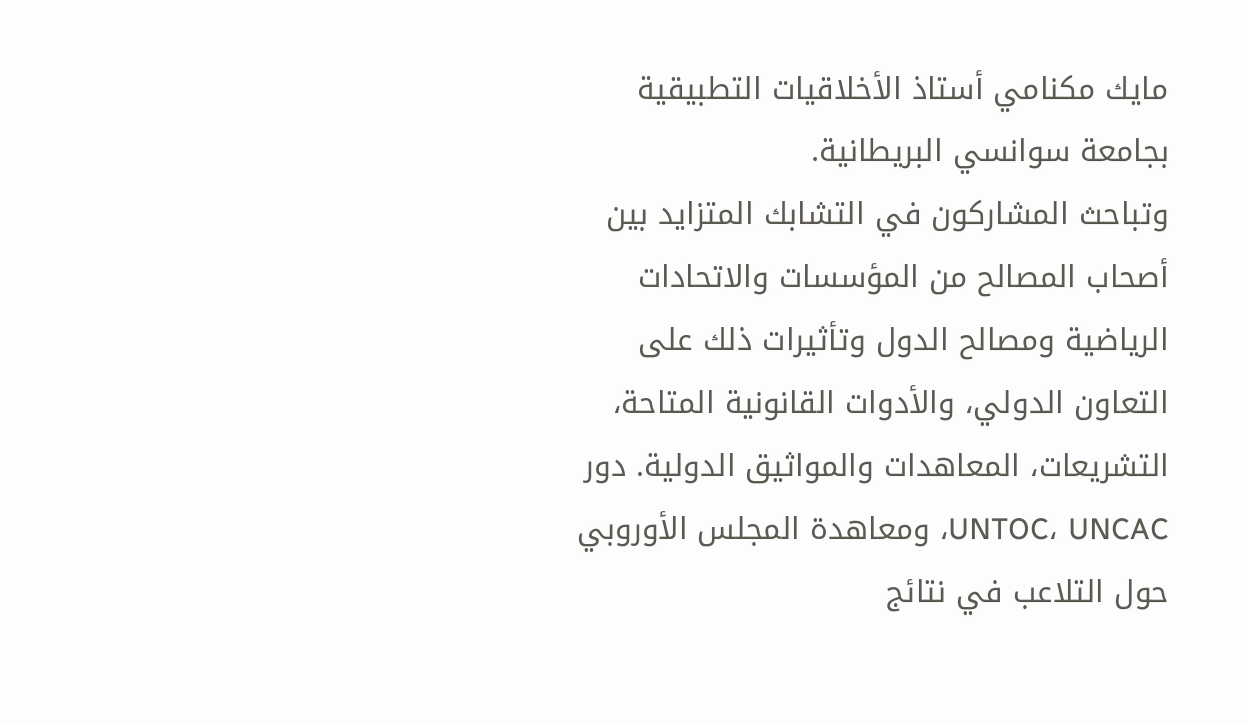مايك مكنامي أستاذ الأخلاقيات التطبيقية بجامعة سوانسي البريطانية.
وتباحث المشاركون في التشابك المتزايد بين أصحاب المصالح من المؤسسات والاتحادات الرياضية ومصالح الدول وتأثيرات ذلك على التعاون الدولي، والأدوات القانونية المتاحة، التشريعات، المعاهدات والمواثيق الدولية. دور UNTOC، UNCAC، ومعاهدة المجلس الأوروبي حول التلاعب في نتائج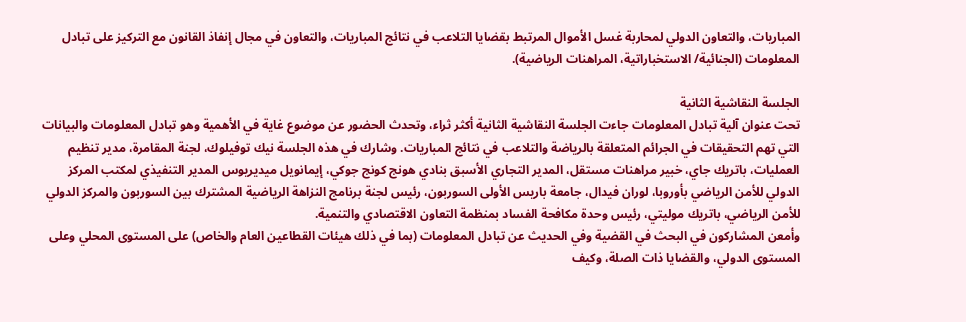المباريات، والتعاون الدولي لمحاربة غسل الأموال المرتبط بقضايا التلاعب في نتائج المباريات، والتعاون في مجال إنفاذ القانون مع التركيز على تبادل المعلومات (الجنائية/ الاستخباراتية، المراهنات الرياضية).

الجلسة النقاشية الثانية
تحت عنوان آلية تبادل المعلومات جاءت الجلسة النقاشية الثانية أكثر ثراء، وتحدث الحضور عن موضوع غاية في الأهمية وهو تبادل المعلومات والبيانات التي تهم التحقيقات في الجرائم المتعلقة بالرياضة والتلاعب في نتائج المباريات. وشارك في هذه الجلسة نيك توفيلوك، لجنة المقامرة، مدير تنظيم العمليات، باتريك جاي، خبير مراهنات مستقل، المدير التجاري الأسبق بنادي هونج كونج جوكي، إيمانويل ميديريوس المدير التنفيذي لمكتب المركز الدولي للأمن الرياضي بأوروبا، لوران فيدال، جامعة باريس الأولى السوربون، رئيس لجنة برنامج النزاهة الرياضية المشترك بين السوربون والمركز الدولي للأمن الرياضي، باتريك موليتي، رئيس وحدة مكافحة الفساد بمنظمة التعاون الاقتصادي والتنمية.
وأمعن المشاركون في البحث في القضية وفي الحديث عن تبادل المعلومات (بما في ذلك هيئات القطاعين العام والخاص) على المستوى المحلي وعلى المستوى الدولي، والقضايا ذات الصلة، وكيف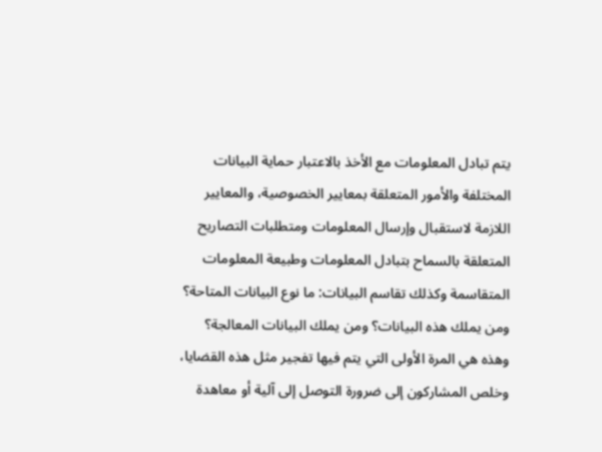يتم تبادل المعلومات مع الأخذ بالاعتبار حماية البيانات المختلفة والأمور المتعلقة بمعايير الخصوصية، والمعايير اللازمة لاستقبال وإرسال المعلومات ومتطلبات التصاريح المتعلقة بالسماح بتبادل المعلومات وطبيعة المعلومات المتقاسمة وكذلك تقاسم البيانات: ما نوع البيانات المتاحة؟ ومن يملك هذه البيانات؟ ومن يملك البيانات المعالجة؟
وهذه هي المرة الأولى التي يتم فيها تفجير مثل هذه القضايا، وخلص المشاركون إلى ضرورة التوصل إلى آلية أو معاهدة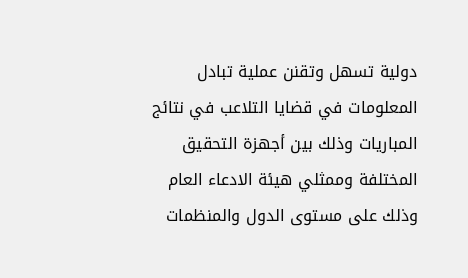دولية تسهل وتقنن عملية تبادل المعلومات في قضايا التلاعب في نتائج المباريات وذلك بين أجهزة التحقيق المختلفة وممثلي هيئة الادعاء العام وذلك على مستوى الدول والمنظمات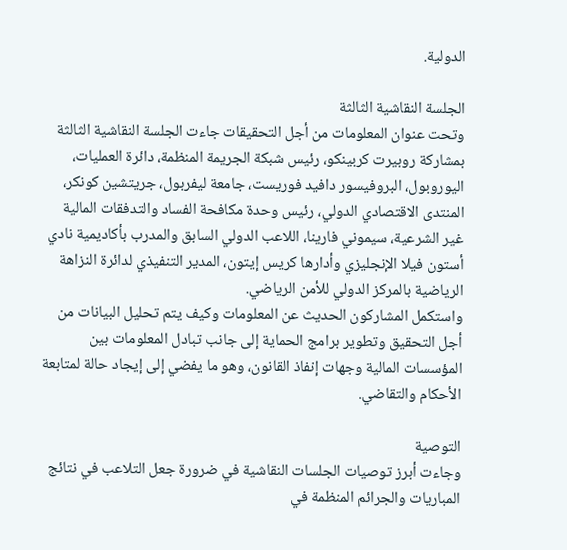الدولية.

الجلسة النقاشية الثالثة
وتحت عنوان المعلومات من أجل التحقيقات جاءت الجلسة النقاشية الثالثة بمشاركة روبيرت كربينكو، رئيس شبكة الجريمة المنظمة، دائرة العمليات، اليوروبول، البروفيسور دافيد فوريست، جامعة ليفربول، جريتشين كونكر، المنتدى الاقتصادي الدولي، رئيس وحدة مكافحة الفساد والتدفقات المالية غير الشرعية، سيموني فارينا، اللاعب الدولي السابق والمدرب بأكاديمية نادي أستون فيلا الإنجليزي وأدارها كريس إيتون، المدير التنفيذي لدائرة النزاهة الرياضية بالمركز الدولي للأمن الرياضي.
واستكمل المشاركون الحديث عن المعلومات وكيف يتم تحليل البيانات من أجل التحقيق وتطوير برامج الحماية إلى جانب تبادل المعلومات بين المؤسسات المالية وجهات إنفاذ القانون، وهو ما يفضي إلى إيجاد حالة لمتابعة الأحكام والتقاضي.

التوصية
وجاءت أبرز توصيات الجلسات النقاشية في ضرورة جعل التلاعب في نتائج المباريات والجرائم المنظمة في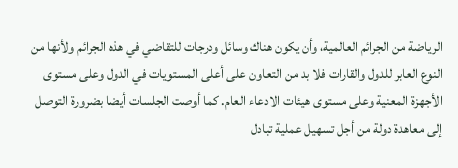الرياضة من الجرائم العالمية، وأن يكون هناك وسائل ودرجات للتقاضي في هذه الجرائم ولأنها من النوع العابر للدول والقارات فلا بد من التعاون على أعلى المستويات في الدول وعلى مستوى الأجهزة المعنية وعلى مستوى هيئات الادعاء العام. كما أوصت الجلسات أيضا بضرورة التوصل إلى معاهدة دولة من أجل تسهيل عملية تبادل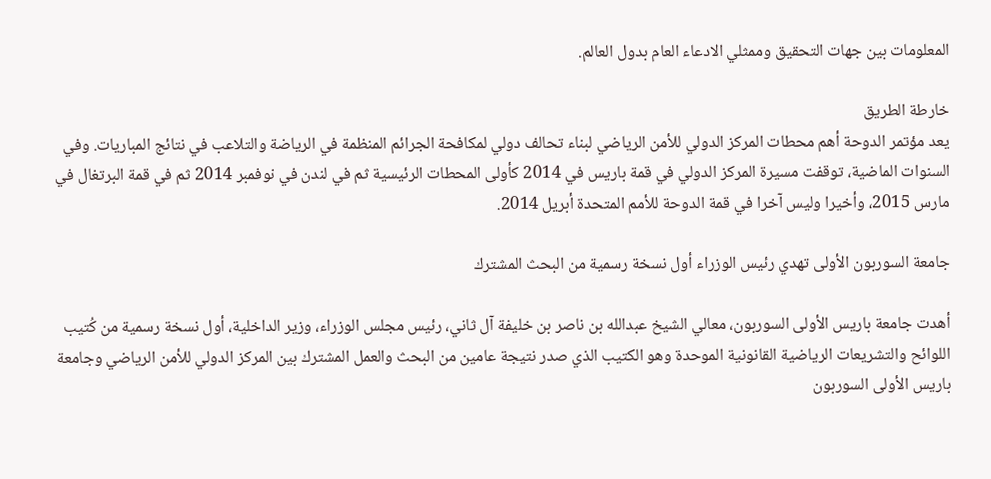المعلومات بين جهات التحقيق وممثلي الادعاء العام بدول العالم.

خارطة الطريق
يعد مؤتمر الدوحة أهم محطات المركز الدولي للأمن الرياضي لبناء تحالف دولي لمكافحة الجرائم المنظمة في الرياضة والتلاعب في نتائج المباريات. وفي السنوات الماضية، توقفت مسيرة المركز الدولي في قمة باريس في 2014 كأولى المحطات الرئيسية ثم في لندن في نوفمبر 2014 ثم في قمة البرتغال في مارس 2015، وأخيرا وليس آخرا في قمة الدوحة للأمم المتحدة أبريل 2014.

جامعة السوربون الأولى تهدي رئيس الوزراء أول نسخة رسمية من البحث المشترك

أهدت جامعة باريس الأولى السوربون، معالي الشيخ عبدالله بن ناصر بن خليفة آل ثاني، رئيس مجلس الوزراء، وزير الداخلية، أول نسخة رسمية من كُتيب اللوائح والتشريعات الرياضية القانونية الموحدة وهو الكتيب الذي صدر نتيجة عامين من البحث والعمل المشترك بين المركز الدولي للأمن الرياضي وجامعة باريس الأولى السوربون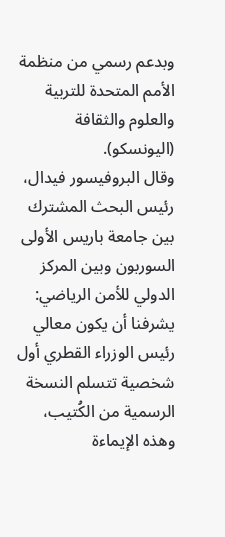وبدعم رسمي من منظمة الأمم المتحدة للتربية والعلوم والثقافة (اليونسكو).
وقال البروفيسور فيدال، رئيس البحث المشترك بين جامعة باريس الأولى السوربون وبين المركز الدولي للأمن الرياضي: يشرفنا أن يكون معالي رئيس الوزراء القطري أول شخصية تتسلم النسخة الرسمية من الكُتيب، وهذه الإيماءة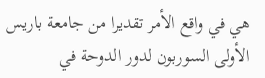هي في واقع الأمر تقديرا من جامعة باريس الأولى السوربون لدور الدوحة في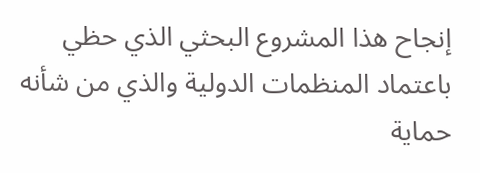إنجاح هذا المشروع البحثي الذي حظي باعتماد المنظمات الدولية والذي من شأنه حماية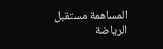المساهمة مستقبل الرياضة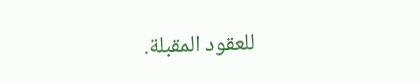للعقود المقبلة.